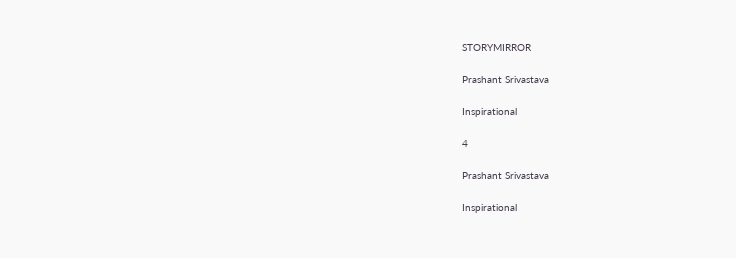STORYMIRROR

Prashant Srivastava

Inspirational

4

Prashant Srivastava

Inspirational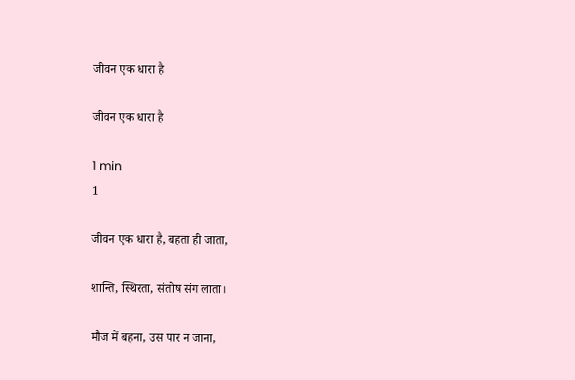जीवन एक धारा है

जीवन एक धारा है

1 min
1

जीवन एक धारा है, बहता ही जाता,

शान्ति, स्थिरता, संतोष संग लाता।

मौज में बहना, उस पार न जाना,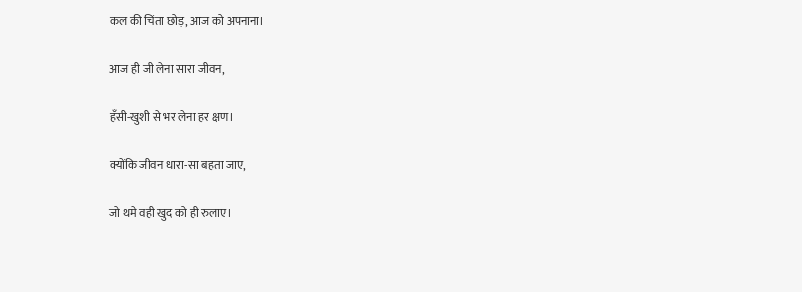कल की चिंता छोड़, आज को अपनाना।

आज ही जी लेना सारा जीवन,

हँसी-खुशी से भर लेना हर क्षण।

क्योंकि जीवन धारा-सा बहता जाए,

जो थमे वही खुद को ही रुलाए।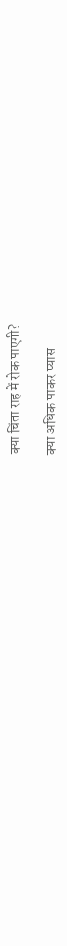क्या चिंता राह में रोक पाएगी?

क्या अधिक पाकर प्यास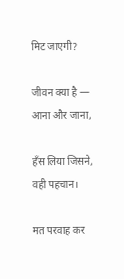मिट जाएगी?

जीवन क्या है — आना और जाना,

हँस लिया जिसने, वही पहचान।

मत परवाह कर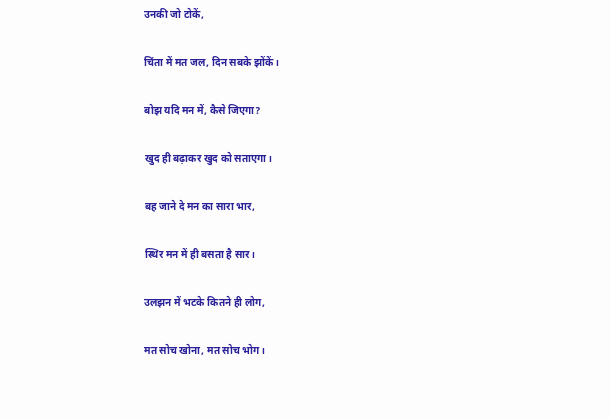उनकी जो टोकें,

चिंता में मत जल, दिन सबके झोंकें।

बोझ यदि मन में, कैसे जिएगा?

खुद ही बढ़ाकर खुद को सताएगा।

बह जाने दे मन का सारा भार,

स्थिर मन में ही बसता है सार।

उलझन में भटके कितने ही लोग,

मत सोच खोना, मत सोच भोग।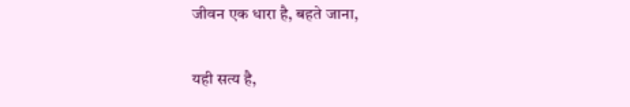जीवन एक धारा है, बहते जाना,

यही सत्य है,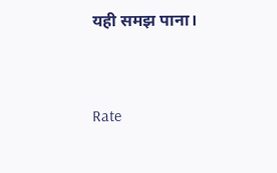यही समझ पाना।


Rate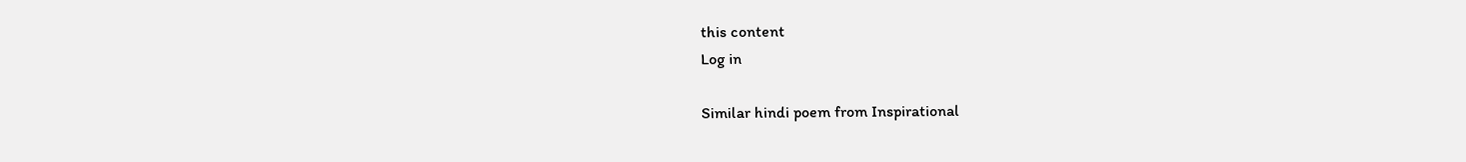this content
Log in

Similar hindi poem from Inspirational